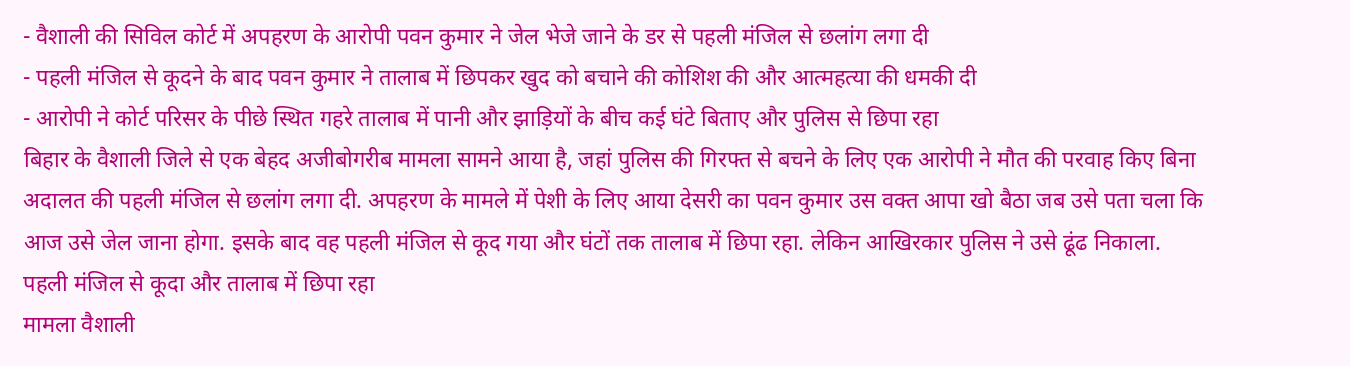- वैशाली की सिविल कोर्ट में अपहरण के आरोपी पवन कुमार ने जेल भेजे जाने के डर से पहली मंजिल से छलांग लगा दी
- पहली मंजिल से कूदने के बाद पवन कुमार ने तालाब में छिपकर खुद को बचाने की कोशिश की और आत्महत्या की धमकी दी
- आरोपी ने कोर्ट परिसर के पीछे स्थित गहरे तालाब में पानी और झाड़ियों के बीच कई घंटे बिताए और पुलिस से छिपा रहा
बिहार के वैशाली जिले से एक बेहद अजीबोगरीब मामला सामने आया है, जहां पुलिस की गिरफ्त से बचने के लिए एक आरोपी ने मौत की परवाह किए बिना अदालत की पहली मंजिल से छलांग लगा दी. अपहरण के मामले में पेशी के लिए आया देसरी का पवन कुमार उस वक्त आपा खो बैठा जब उसे पता चला कि आज उसे जेल जाना होगा. इसके बाद वह पहली मंजिल से कूद गया और घंटों तक तालाब में छिपा रहा. लेकिन आखिरकार पुलिस ने उसे ढूंढ निकाला.
पहली मंजिल से कूदा और तालाब में छिपा रहा
मामला वैशाली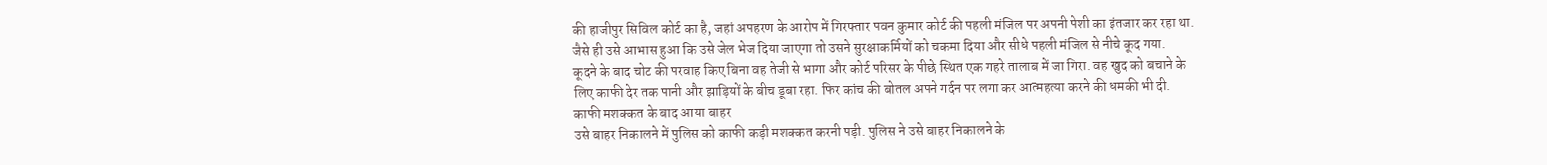की हाजीपुर सिविल कोर्ट का है, जहां अपहरण के आरोप में गिरफ्तार पवन कुमार कोर्ट की पहली मंजिल पर अपनी पेशी का इंतजार कर रहा था. जैसे ही उसे आभास हुआ कि उसे जेल भेज दिया जाएगा तो उसने सुरक्षाकर्मियों को चकमा दिया और सीधे पहली मंजिल से नीचे कूद गया.
कूदने के बाद चोट की परवाह किए बिना वह तेजी से भागा और कोर्ट परिसर के पीछे स्थित एक गहरे तालाब में जा गिरा. वह खुद को बचाने के लिए काफी देर तक पानी और झाड़ियों के बीच डूबा रहा. फिर कांच की बोतल अपने गर्दन पर लगा कर आत्महत्या करने की धमकी भी दी.
काफी मशक्कत के बाद आया बाहर
उसे बाहर निकालने में पुलिस को काफी कड़ी मशक्कत करनी पड़ी. पुलिस ने उसे बाहर निकालने के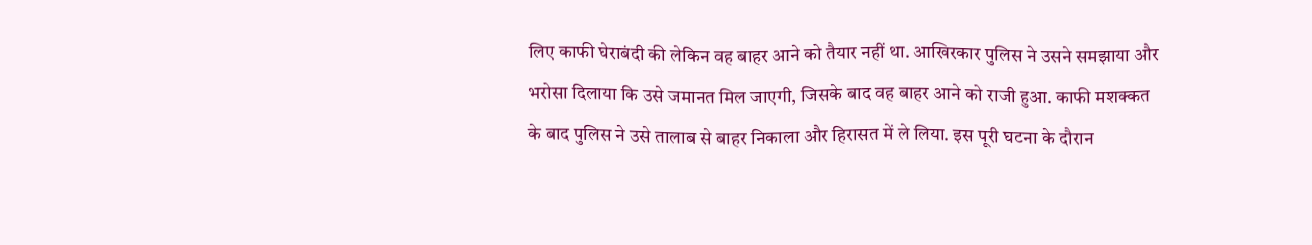लिए काफी घेराबंदी की लेकिन वह बाहर आने को तैयार नहीं था. आखिरकार पुलिस ने उसने समझाया और भरोसा दिलाया कि उसे जमानत मिल जाएगी, जिसके बाद वह बाहर आने को राजी हुआ. काफी मशक्कत के बाद पुलिस ने उसे तालाब से बाहर निकाला और हिरासत में ले लिया. इस पूरी घटना के दौरान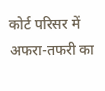कोर्ट परिसर में अफरा-तफरी का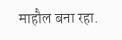माहौल बना रहा.